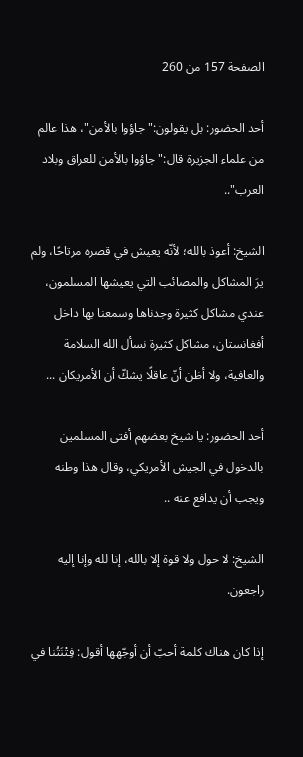الصفحة 157 من 260

أحد الحضور: بل يقولون:"جاؤوا بالأمن"، هذا عالم من علماء الجزيرة قال:"جاؤوا بالأمن للعراق وبلاد العرب"..

الشيخ: أعوذ بالله؛ لأنّه يعيش في قصره مرتاحًا، ولم يرَ المشاكل والمصائب التي يعيشها المسلمون، عندي مشاكل كثيرة وجدناها وسمعنا بها داخل أفغانستان، مشاكل كثيرة نسأل الله السلامة والعافية، ولا أظن أنّ عاقلًا يشكّ أن الأمريكان ...

أحد الحضور: يا شيخ بعضهم أفتى المسلمين بالدخول في الجيش الأمريكي، وقال هذا وطنه ويجب أن يدافع عنه ..

الشيخ: لا حول ولا قوة إلا بالله، إنا لله وإنا إليه راجعون.

إذا كان هناك كلمة أحبّ أن أوجّهها أقول: فِتْنَتُنا في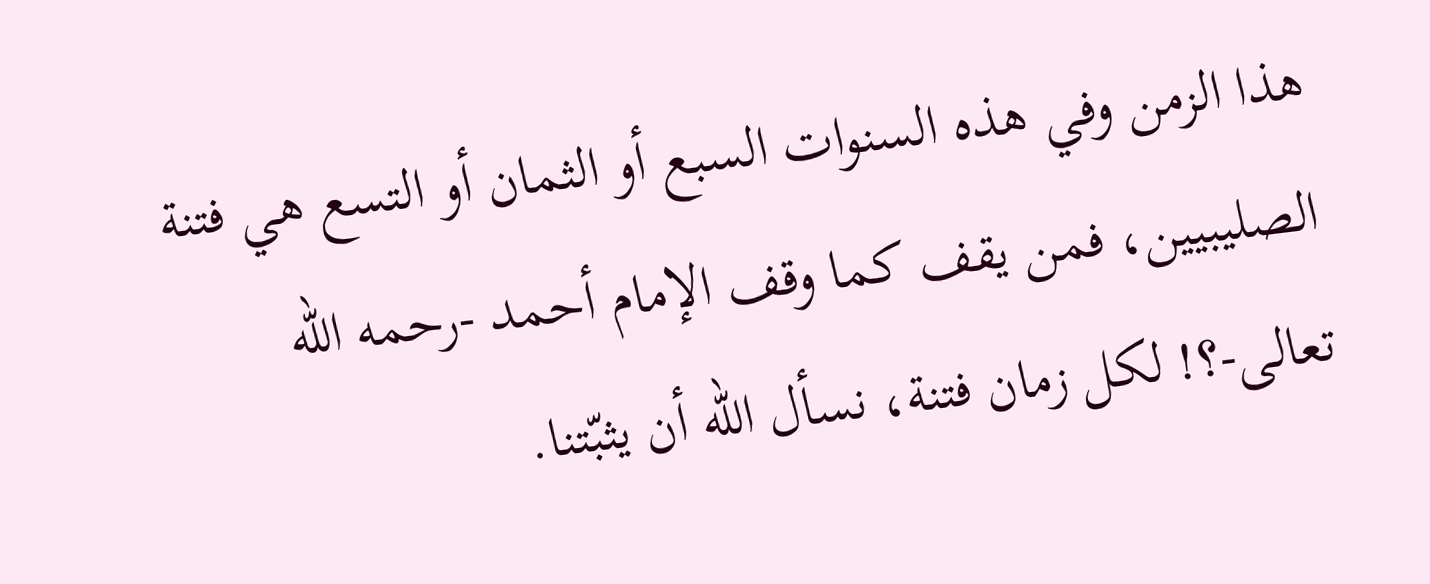هذا الزمن وفي هذه السنوات السبع أو الثمان أو التسع هي فتنة الصليبيين، فمن يقف كما وقف الإمام أحمد -رحمه الله تعالى-؟! لكل زمان فتنة، نسأل الله أن يثبّتنا.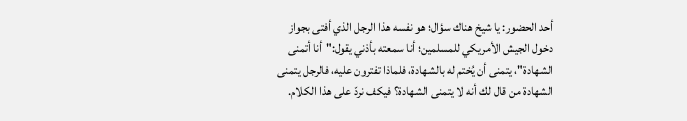أحد الحضور: يا شيخ هناك سؤال؛ هو نفسه هذا الرجل الذي أفتى بجواز دخول الجيش الأمريكي للمسلمين؛ أنا سمعته بأذني يقول:"أنا أتمنى الشهادة"، يتمنى أن يُختم له بالشهادة، فلماذا تفترون عليه، فالرجل يتمنى الشهادة من قال لك أنه لا يتمنى الشهادة؟ فيكف نردّ على هذا الكلام.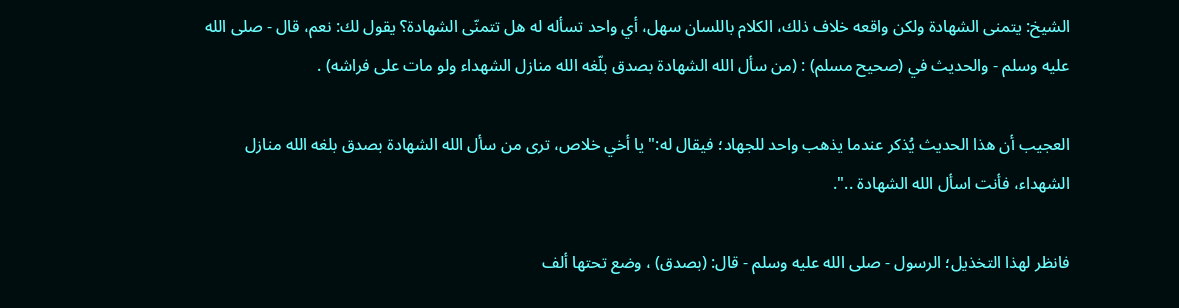الشيخ: يتمنى الشهادة ولكن واقعه خلاف ذلك، الكلام باللسان سهل، أي واحد تسأله له هل تتمنّى الشهادة؟ يقول لك: نعم، قال - صلى الله عليه وسلم - والحديث في (صحيح مسلم) : (من سأل الله الشهادة بصدق بلّغه الله منازل الشهداء ولو مات على فراشه) .

العجيب أن هذا الحديث يُذكر عندما يذهب واحد للجهاد؛ فيقال له:"يا أخي خلاص، ترى من سأل الله الشهادة بصدق بلغه الله منازل الشهداء، فأنت اسأل الله الشهادة ..".

فانظر لهذا التخذيل؛ الرسول - صلى الله عليه وسلم - قال: (بصدق) ، وضع تحتها ألف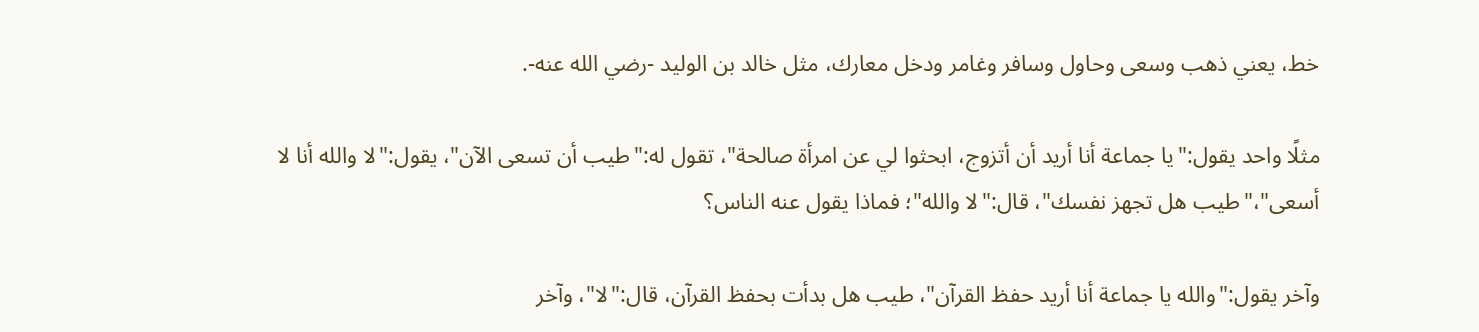خط، يعني ذهب وسعى وحاول وسافر وغامر ودخل معارك، مثل خالد بن الوليد -رضي الله عنه-.

مثلًا واحد يقول:"يا جماعة أنا أريد أن أتزوج، ابحثوا لي عن امرأة صالحة"، تقول له:"طيب أن تسعى الآن"، يقول:"لا والله أنا لا أسعى"،"طيب هل تجهز نفسك"، قال:"لا والله"؛ فماذا يقول عنه الناس؟

وآخر يقول:"والله يا جماعة أنا أريد حفظ القرآن"، طيب هل بدأت بحفظ القرآن، قال:"لا"، وآخر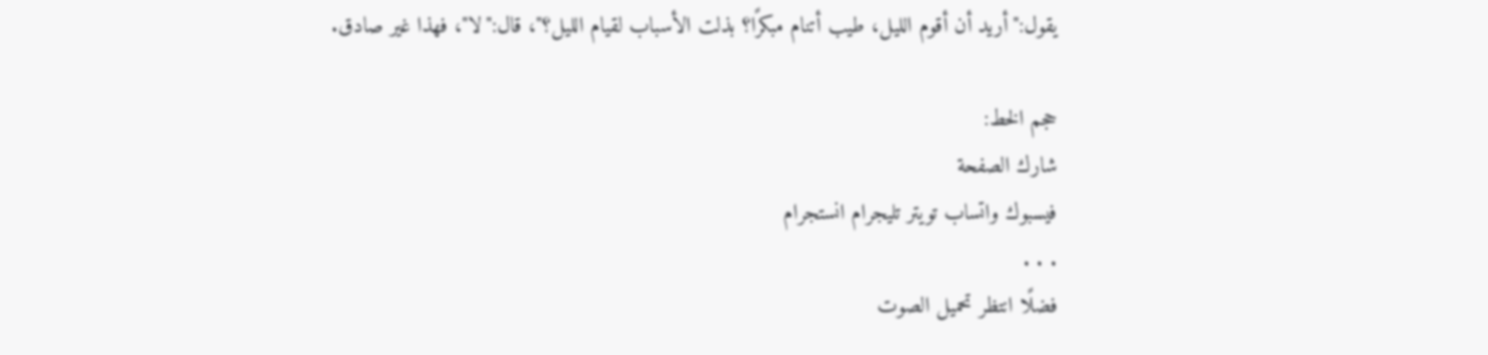يقول:"أريد أن أقوم الليل، طيب أتنام مبكرًا؟ بذلت الأسباب لقيام الليل؟"، قال:"لا"، فهذا غير صادق.

حجم الخط:
شارك الصفحة
فيسبوك واتساب تويتر تليجرام انستجرام
. . .
فضلًا انتظر تحميل الصوت